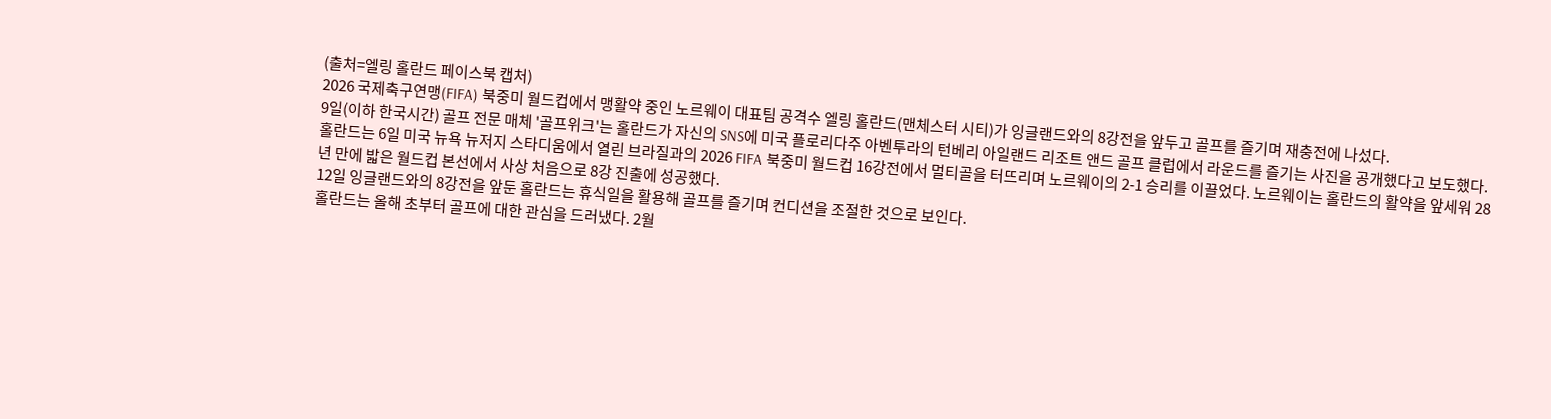(출처=엘링 홀란드 페이스북 캡처)
2026 국제축구연맹(FIFA) 북중미 월드컵에서 맹활약 중인 노르웨이 대표팀 공격수 엘링 홀란드(맨체스터 시티)가 잉글랜드와의 8강전을 앞두고 골프를 즐기며 재충전에 나섰다.
9일(이하 한국시간) 골프 전문 매체 '골프위크'는 홀란드가 자신의 SNS에 미국 플로리다주 아벤투라의 턴베리 아일랜드 리조트 앤드 골프 클럽에서 라운드를 즐기는 사진을 공개했다고 보도했다.
홀란드는 6일 미국 뉴욕 뉴저지 스타디움에서 열린 브라질과의 2026 FIFA 북중미 월드컵 16강전에서 멀티골을 터뜨리며 노르웨이의 2-1 승리를 이끌었다. 노르웨이는 홀란드의 활약을 앞세워 28년 만에 밟은 월드컵 본선에서 사상 처음으로 8강 진출에 성공했다.
12일 잉글랜드와의 8강전을 앞둔 홀란드는 휴식일을 활용해 골프를 즐기며 컨디션을 조절한 것으로 보인다.
홀란드는 올해 초부터 골프에 대한 관심을 드러냈다. 2월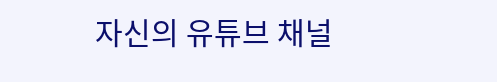자신의 유튜브 채널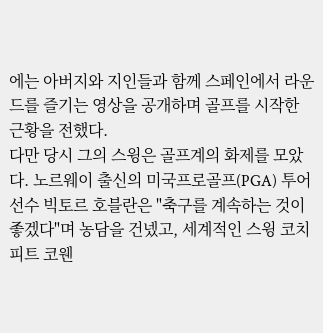에는 아버지와 지인들과 함께 스페인에서 라운드를 즐기는 영상을 공개하며 골프를 시작한 근황을 전했다.
다만 당시 그의 스윙은 골프계의 화제를 모았다. 노르웨이 출신의 미국프로골프(PGA) 투어 선수 빅토르 호블란은 "축구를 계속하는 것이 좋겠다"며 농담을 건넸고, 세계적인 스윙 코치 피트 코웬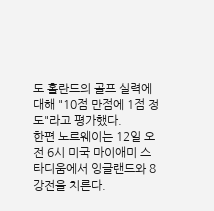도 홀란드의 골프 실력에 대해 "10점 만점에 1점 정도"라고 평가했다.
한편 노르웨이는 12일 오전 6시 미국 마이애미 스타디움에서 잉글랜드와 8강전을 치른다.